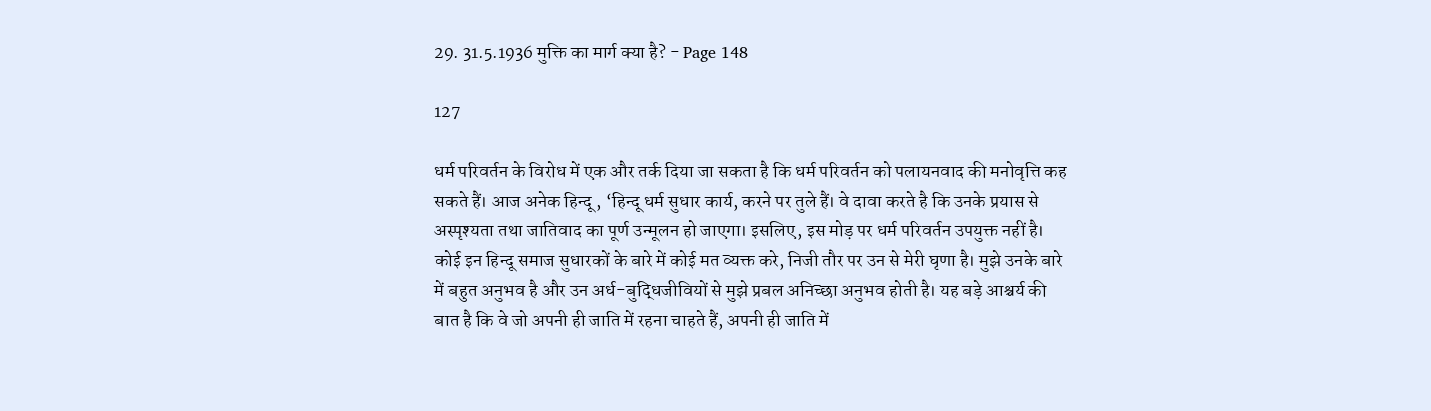29. 31.5.1936 मुक्ति का मार्ग क्या है? - Page 148

127

धर्म परिवर्तन के विरोध में एक और तर्क दिया जा सकता है कि धर्म परिवर्तन को पलायनवाद की मनोवृत्ति कह सकते हैं। आज अनेक हिन्दू, ‘हिन्दू धर्म सुधार कार्य, करने पर तुले हैं। वे दावा करते है कि उनके प्रयास से अस्पृश्यता तथा जातिवाद का पूर्ण उन्मूलन हो जाएगा। इसलिए, इस मोड़ पर धर्म परिवर्तन उपयुक्त नहीं है। कोई इन हिन्दू समाज सुधारकों के बारे में कोई मत व्यक्त करे, निजी तौर पर उन से मेरी घृणा है। मुझे उनके बारे में बहुत अनुभव है और उन अर्ध-बुद्धिजीवियों से मुझे प्रबल अनिच्छा अनुभव होती है। यह बड़े आश्चर्य की बात है कि वे जो अपनी ही जाति में रहना चाहते हैं, अपनी ही जाति में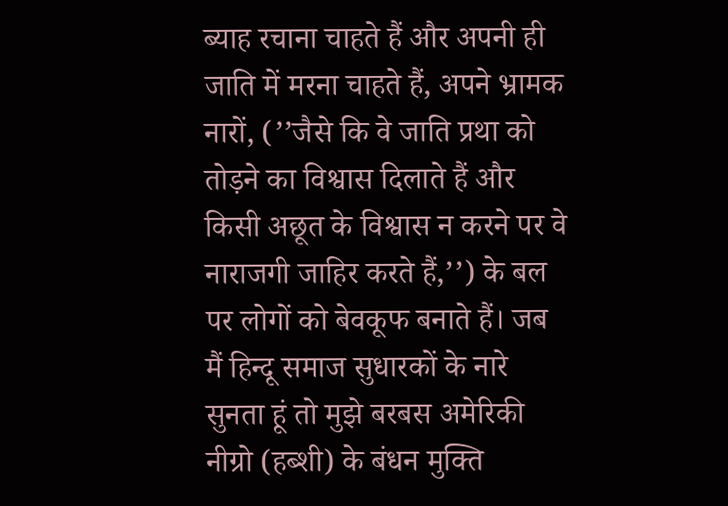ब्याह रचाना चाहते हैं और अपनी ही जाति में मरना चाहते हैं, अपने भ्रामक नारों, (’’जैसे कि वे जाति प्रथा को तोड़ने का विश्वास दिलाते हैं और किसी अछूत के विश्वास न करने पर वे नाराजगी जाहिर करते हैं,’’) के बल पर लोगों को बेवकूफ बनाते हैं। जब मैं हिन्दू समाज सुधारकों के नारे सुनता हूं तो मुझे बरबस अमेरिकी नीग्रो (हब्शी) के बंधन मुक्ति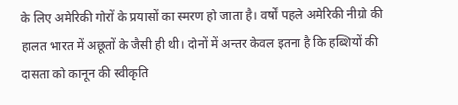के लिए अमेरिकी गोरों के प्रयासों का स्मरण हो जाता है। वर्षों पहले अमेरिकी नीग्रो की हालत भारत में अछूतों के जैसी ही थी। दोनों में अन्तर केवल इतना है कि हब्शियों की दासता को कानून की स्वीकृति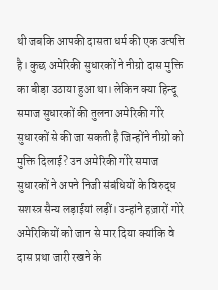थी जबकि आपकी दासता धर्म की एक उत्पत्ति है। कुछ अमेरिकी सुधारकों ने नीग्रो दास मुक्ति का बीड़ा उठाया हुआ था। लेकिन क्या हिन्दू समाज सुधारकों की तुलना अमेरिकी गोरे सुधारकों से की जा सकती है जिन्होंने नीग्रो को मुक्ति दिलाई? उन अमेरिकी गोरे समाज सुधारकों ने अपने निजी संबंधियों के विरुद्ध सशस्त्र सैन्य लड़ाईयां लड़ीं। उन्हांने हज़ारों गोरे अमेरिकियों को जान से मार दिया क्यांकि वे दास प्रथा जारी रखने के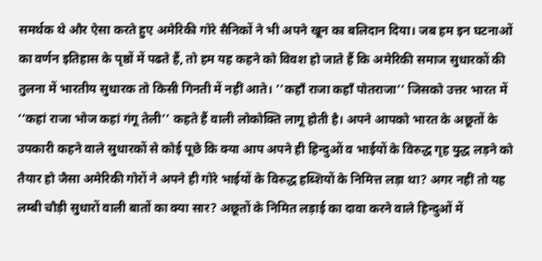समर्थक थे और ऐसा करते हुए अमेरिकी गोरे सैनिकों ने भी अपने खून का बलिदान दिया। जब हम इन घटनाओं का वर्णन इतिहास के पृष्ठों में पढते हैं, तो हम यह कहने को विवश हो जाते हैं कि अमेरिकी समाज सुधारकों की तुलना में भारतीय सुधारक तो किसी गिनती में नहीं आते। ’’कहाँ राजा कहाँ पोतराजा’’ जिसको उत्तर भारत में ‘‘कहां राजा भोज कहां गंगू तेली’’ कहते हैं वाली लोकोक्ति लागू होती है। अपने आपको भारत के अछूतों के उपकारी कहने वाले सुधारकों से कोई पूछे कि क्या आप अपने ही हिन्दुओं व भाईयों के विरुद्ध गृह युद्ध लड़ने को तैयार हो जैसा अमेरिकी गोरों ने अपने ही गोरे भाईयों के विरुद्ध हब्शियों के निमित्त लड़ा था? अगर नहीं तो यह लम्बी चौड़ी सुधारों वाली बातों का क्या सार? अछूतों के निमित लड़ाई का दावा करने वाले हिन्दुओं में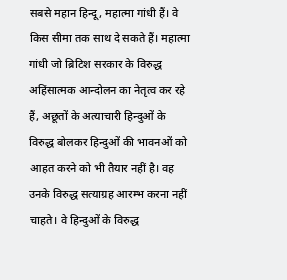सबसे महान हिन्दू, महात्मा गांधी हैं। वे किस सीमा तक साथ दे सकते हैं। महात्मा गांधी जो ब्रिटिश सरकार के विरुद्ध अहिंसात्मक आन्दोलन का नेतृत्व कर रहे हैं, अछूतों के अत्याचारी हिन्दुओं के विरुद्ध बोलकर हिन्दुओं की भावनओं को आहत करने को भी तैयार नहीं है। वह उनके विरुद्ध सत्याग्रह आरम्भ करना नहीं चाहते। वे हिन्दुओं के विरुद्ध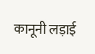कानूनी लड़ाई